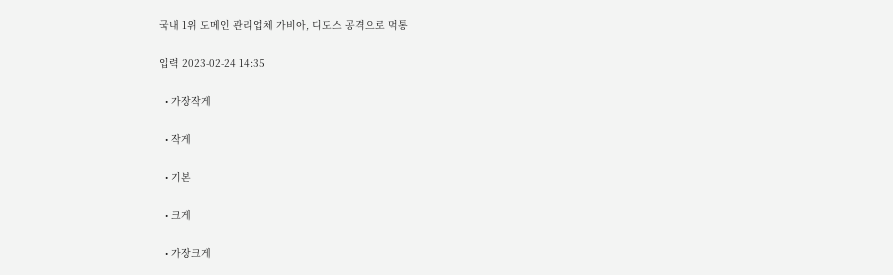국내 1위 도메인 관리업체 가비아, 디도스 공격으로 먹통

입력 2023-02-24 14:35

  • 가장작게

  • 작게

  • 기본

  • 크게

  • 가장크게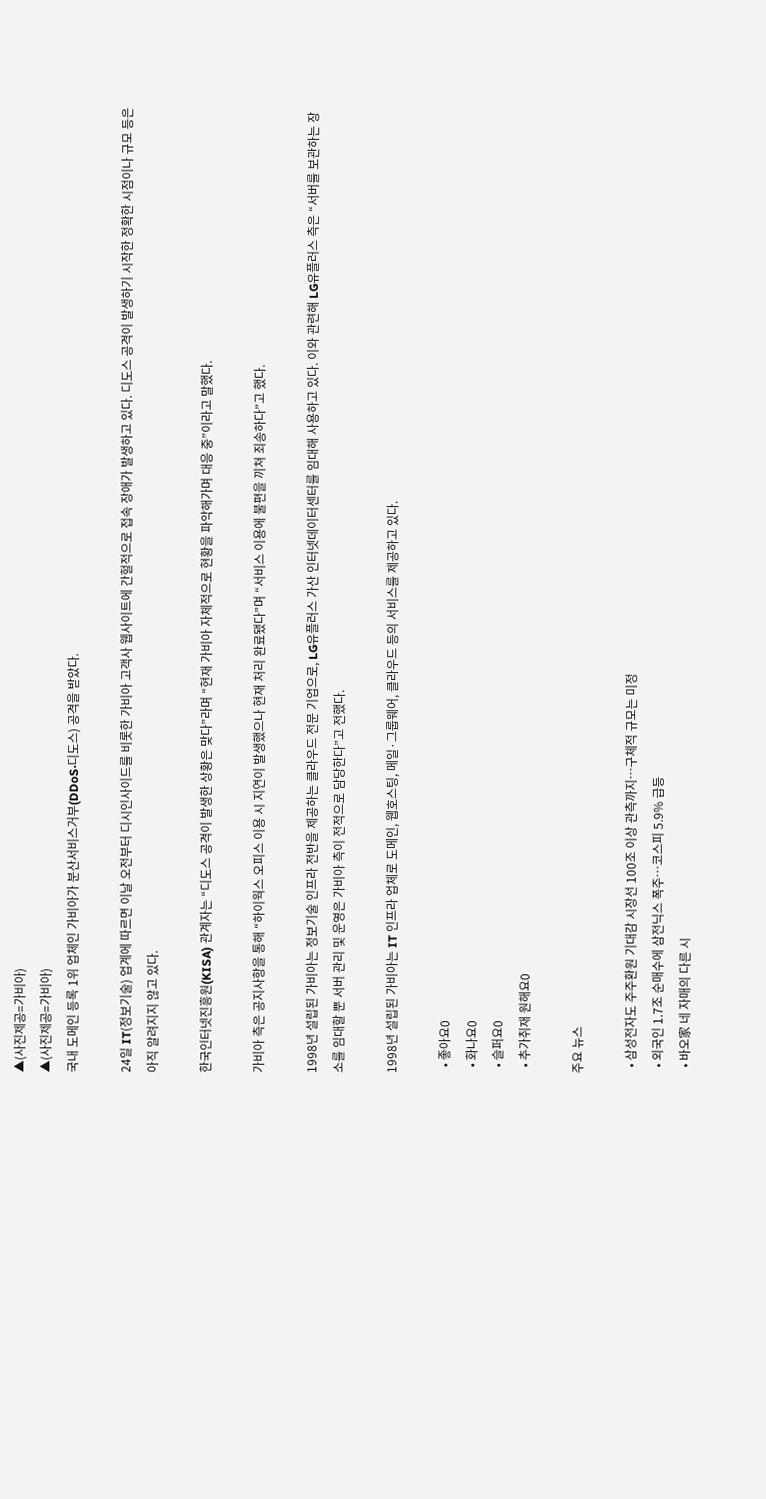▲(사진제공=가비아)
▲(사진제공=가비아)
국내 도메인 등록 1위 업체인 가비아가 분산서비스거부(DDoS·디도스) 공격을 받았다.

24일 IT(정보기술) 업계에 따르면 이날 오전부터 디시인사이드를 비롯한 가비아 고객사 웹사이트에 간헐적으로 접속 장애가 발생하고 있다. 디도스 공격이 발생하기 시작한 정확한 시점이나 규모 등은 아직 알려지지 않고 있다.

한국인터넷진흥원(KISA) 관계자는 “디도스 공격이 발생한 상황은 맞다”라며 “현재 가비아 자체적으로 현황을 파악해가며 대응 중”이라고 말했다.

가비아 측은 공지사항을 통해 “하이웍스 오피스 이용 시 지연이 발생했으나 현재 처리 완료됐다”며 “서비스 이용에 불편을 끼쳐 죄송하다”고 했다.

1998년 설립된 가비아는 정보기술 인프라 전반을 제공하는 클라우드 전문 기업으로, LG유플러스 가산 인터넷데이터센터를 임대해 사용하고 있다. 이와 관련해 LG유플러스 측은 “서버를 보관하는 장소를 임대할 뿐 서버 관리 및 운영은 가비아 측이 전적으로 담당한다”고 전했다.

1998년 설립된 가비아는 IT 인프라 업체로 도메인, 웹호스팅, 메일·그룹웨어, 클라우드 등의 서비스를 제공하고 있다.

  • 좋아요0
  • 화나요0
  • 슬퍼요0
  • 추가취재 원해요0

주요 뉴스

  • 삼성전자도 주주환원 기대감 시장선 100조 이상 관측까지…구체적 규모는 미정
  • 외국인 1.7조 순매수에 삼전닉스 폭주…코스피 5.9% 급등
  • 바오家 네 자매의 다른 시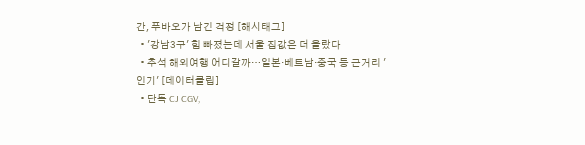간, 푸바오가 남긴 걱정 [해시태그]
  • '강남3구' 힘 빠졌는데 서울 집값은 더 올랐다
  • 추석 해외여행 어디갈까…일본·베트남·중국 등 근거리 '인기' [데이터클립]
  • 단독 CJ CGV,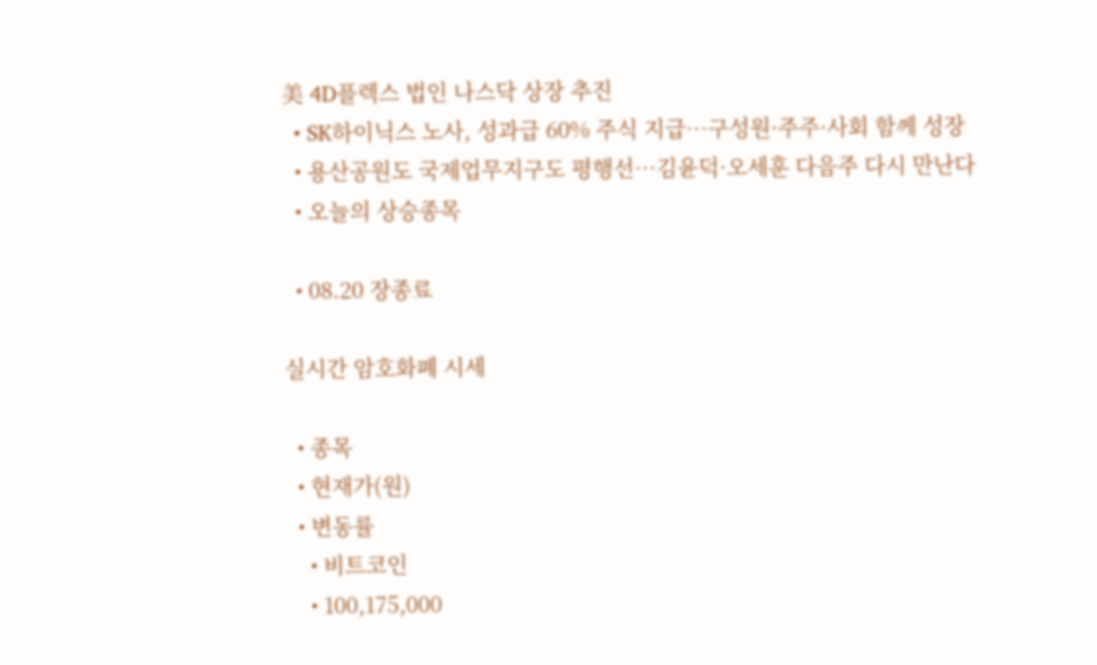美 4D플렉스 법인 나스닥 상장 추진
  • SK하이닉스 노사, 성과급 60% 주식 지급…구성원·주주·사회 함께 성장
  • 용산공원도 국제업무지구도 평행선…김윤덕·오세훈 다음주 다시 만난다
  • 오늘의 상승종목

  • 08.20 장종료

실시간 암호화폐 시세

  • 종목
  • 현재가(원)
  • 변동률
    • 비트코인
    • 100,175,000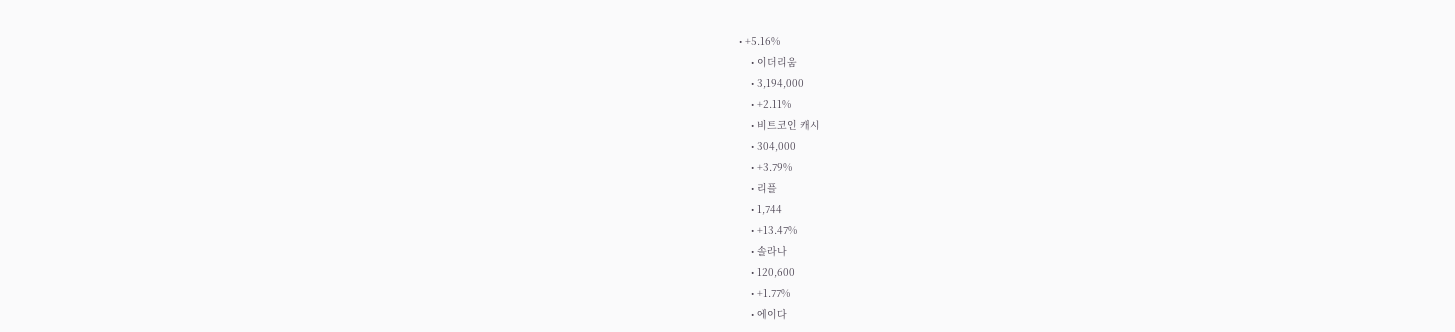• +5.16%
    • 이더리움
    • 3,194,000
    • +2.11%
    • 비트코인 캐시
    • 304,000
    • +3.79%
    • 리플
    • 1,744
    • +13.47%
    • 솔라나
    • 120,600
    • +1.77%
    • 에이다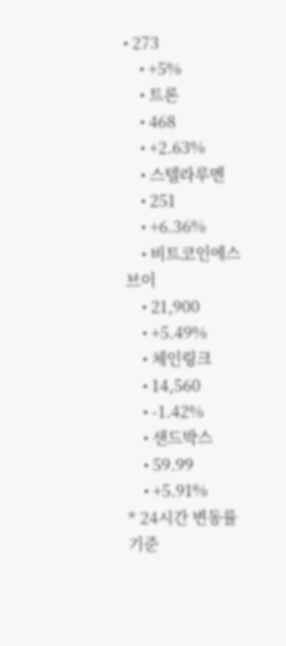• 273
    • +5%
    • 트론
    • 468
    • +2.63%
    • 스텔라루멘
    • 251
    • +6.36%
    • 비트코인에스브이
    • 21,900
    • +5.49%
    • 체인링크
    • 14,560
    • -1.42%
    • 샌드박스
    • 59.99
    • +5.91%
* 24시간 변동률 기준